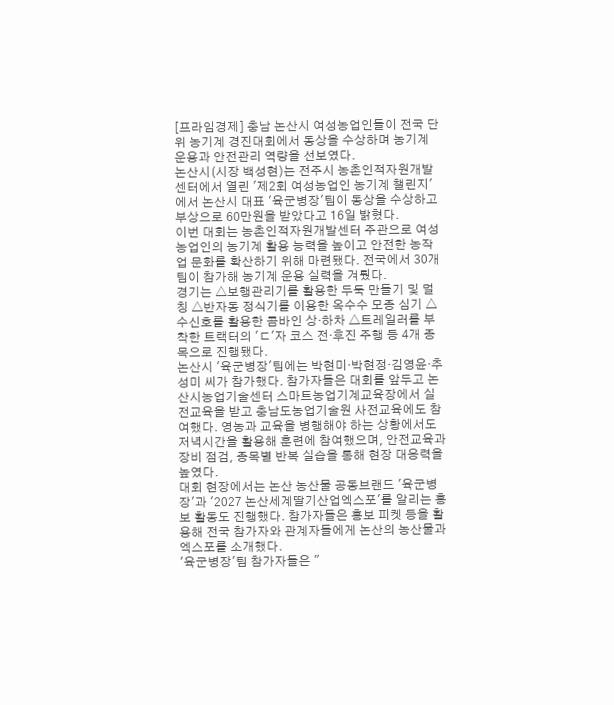[프라임경제] 충남 논산시 여성농업인들이 전국 단위 농기계 경진대회에서 동상을 수상하며 농기계 운용과 안전관리 역량을 선보였다.
논산시(시장 백성현)는 전주시 농촌인적자원개발센터에서 열린 '제2회 여성농업인 농기계 챌린지'에서 논산시 대표 '육군병장'팀이 동상을 수상하고 부상으로 60만원을 받았다고 16일 밝혔다.
이번 대회는 농촌인적자원개발센터 주관으로 여성농업인의 농기계 활용 능력을 높이고 안전한 농작업 문화를 확산하기 위해 마련됐다. 전국에서 30개 팀이 참가해 농기계 운용 실력을 겨뤘다.
경기는 △보행관리기를 활용한 두둑 만들기 및 멀칭 △반자동 정식기를 이용한 옥수수 모종 심기 △수신호를 활용한 콤바인 상·하차 △트레일러를 부착한 트랙터의 'ㄷ'자 코스 전·후진 주행 등 4개 종목으로 진행됐다.
논산시 '육군병장'팀에는 박현미·박현정·김영윤·추성미 씨가 참가했다. 참가자들은 대회를 앞두고 논산시농업기술센터 스마트농업기계교육장에서 실전교육을 받고 충남도농업기술원 사전교육에도 참여했다. 영농과 교육을 병행해야 하는 상황에서도 저녁시간을 활용해 훈련에 참여했으며, 안전교육과 장비 점검, 종목별 반복 실습을 통해 현장 대응력을 높였다.
대회 현장에서는 논산 농산물 공동브랜드 '육군병장'과 '2027 논산세계딸기산업엑스포'를 알리는 홍보 활동도 진행했다. 참가자들은 홍보 피켓 등을 활용해 전국 참가자와 관계자들에게 논산의 농산물과 엑스포를 소개했다.
'육군병장'팀 참가자들은 "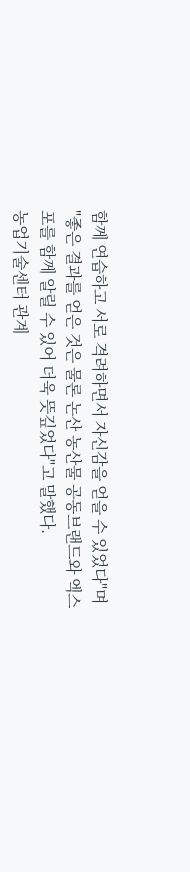함께 연습하고 서로 격려하면서 자신감을 얻을 수 있었다"며 "좋은 결과를 얻은 것은 물론 논산 농산물 공동브랜드와 엑스포를 함께 알릴 수 있어 더욱 뜻깊었다"고 말했다.
농업기술센터 관계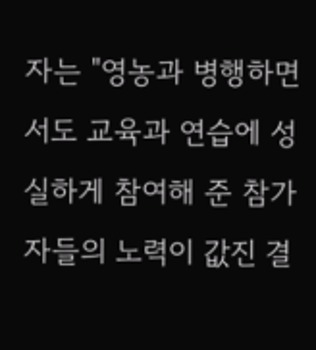자는 "영농과 병행하면서도 교육과 연습에 성실하게 참여해 준 참가자들의 노력이 값진 결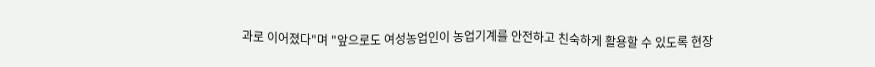과로 이어졌다"며 "앞으로도 여성농업인이 농업기계를 안전하고 친숙하게 활용할 수 있도록 현장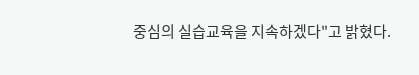중심의 실습교육을 지속하겠다"고 밝혔다.